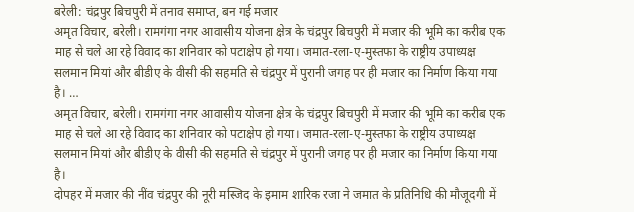बरेली: चंद्रपुर बिचपुरी में तनाव समाप्त, बन गई मजार
अमृत विचार, बरेली। रामगंगा नगर आवासीय योजना क्षेत्र के चंद्रपुर बिचपुरी में मजार की भूमि का करीब एक माह से चले आ रहे विवाद का शनिवार को पटाक्षेप हो गया। जमात-रला-ए-मुस्तफा के राष्ट्रीय उपाध्यक्ष सलमान मियां और बीडीए के वीसी की सहमति से चंद्रपुर में पुरानी जगह पर ही मजार का निर्माण किया गया है। …
अमृत विचार, बरेली। रामगंगा नगर आवासीय योजना क्षेत्र के चंद्रपुर बिचपुरी में मजार की भूमि का करीब एक माह से चले आ रहे विवाद का शनिवार को पटाक्षेप हो गया। जमात-रला-ए-मुस्तफा के राष्ट्रीय उपाध्यक्ष सलमान मियां और बीडीए के वीसी की सहमति से चंद्रपुर में पुरानी जगह पर ही मजार का निर्माण किया गया है।
दोपहर में मजार की नींव चंद्रपुर की नूरी मस्जिद के इमाम शारिक रजा ने जमात के प्रतिनिधि की मौजूदगी में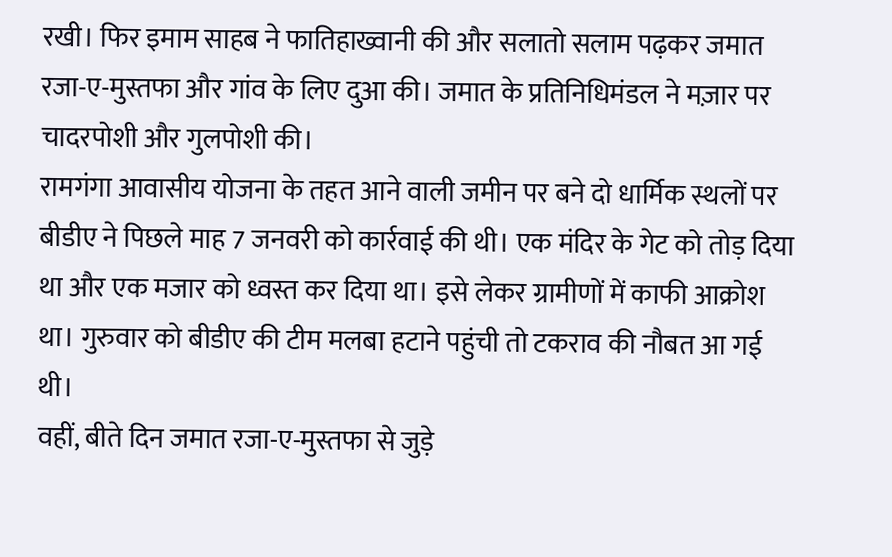रखी। फिर इमाम साहब ने फातिहाख्वानी की और सलातो सलाम पढ़कर जमात रजा-ए-मुस्तफा और गांव के लिए दुआ की। जमात के प्रतिनिधिमंडल ने मज़ार पर चादरपोशी और गुलपोशी की।
रामगंगा आवासीय योजना के तहत आने वाली जमीन पर बने दो धार्मिक स्थलों पर बीडीए ने पिछले माह 7 जनवरी को कार्रवाई की थी। एक मंदिर के गेट को तोड़ दिया था और एक मजार को ध्वस्त कर दिया था। इसे लेकर ग्रामीणों में काफी आक्रोश था। गुरुवार को बीडीए की टीम मलबा हटाने पहुंची तो टकराव की नौबत आ गई थी।
वहीं, बीते दिन जमात रजा-ए-मुस्तफा से जुड़े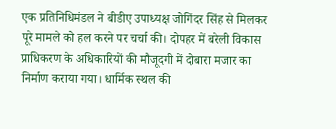एक प्रतिनिधिमंडल ने बीडीए उपाध्यक्ष जोगिंदर सिंह से मिलकर पूरे मामले को हल करने पर चर्चा की। दोपहर में बरेली विकास प्राधिकरण के अधिकारियों की मौजूदगी में दोबारा मजार का निर्माण कराया गया। धार्मिक स्थल की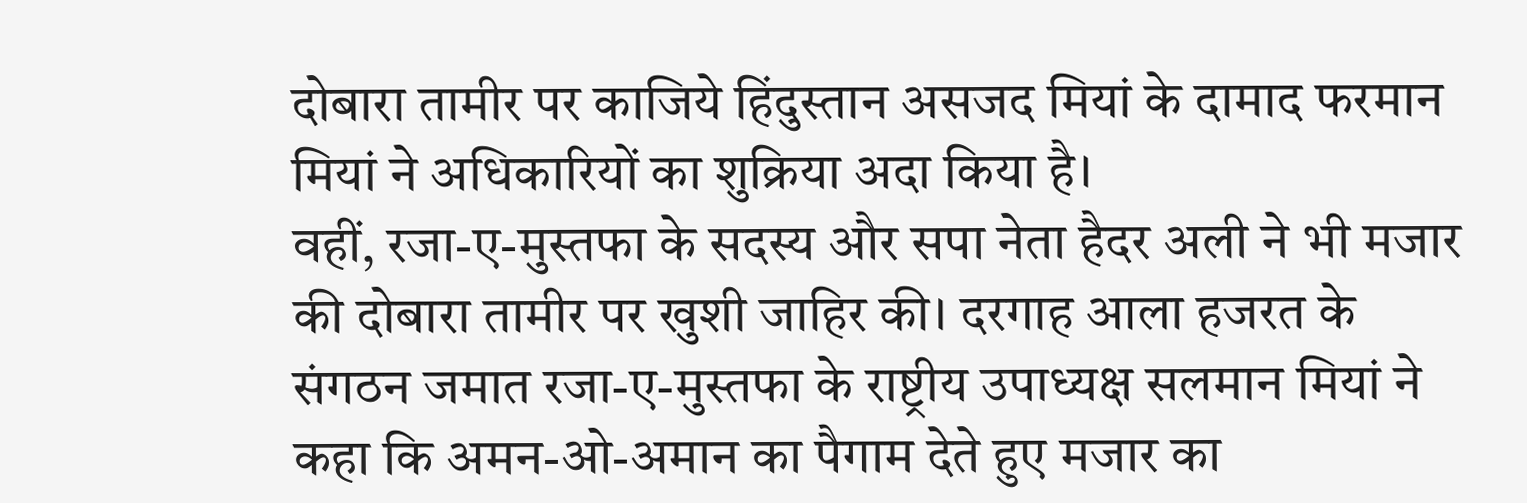दोबारा तामीर पर काजिये हिंदुस्तान असजद मियां के दामाद फरमान मियां ने अधिकारियों का शुक्रिया अदा किया है।
वहीं, रजा-ए-मुस्तफा के सदस्य और सपा नेता हैदर अली ने भी मजार की दोबारा तामीर पर खुशी जाहिर की। दरगाह आला हजरत के संगठन जमात रजा-ए-मुस्तफा के राष्ट्रीय उपाध्यक्ष सलमान मियां ने कहा कि अमन-ओ-अमान का पैगाम देते हुए मजार का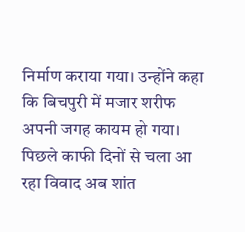निर्माण कराया गया। उन्होंने कहा कि बिचपुरी में मजार शरीफ अपनी जगह कायम हो गया।
पिछले काफी दिनों से चला आ रहा विवाद अब शांत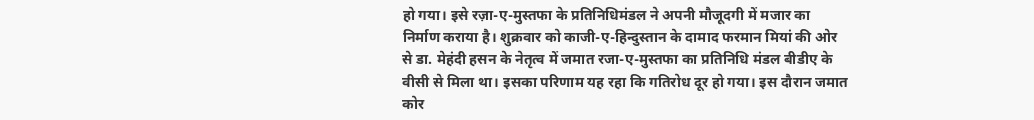हो गया। इसे रज़ा-ए-मुस्तफा के प्रतिनिधिमंडल ने अपनी मौजूदगी में मजार का निर्माण कराया है। शुक्रवार को काजी-ए-हिन्दुस्तान के दामाद फरमान मियां की ओर से डा. मेहंदी हसन के नेतृत्व में जमात रजा-ए-मुस्तफा का प्रतिनिधि मंडल बीडीए के वीसी से मिला था। इसका परिणाम यह रहा कि गतिरोध दूर हो गया। इस दौरान जमात कोर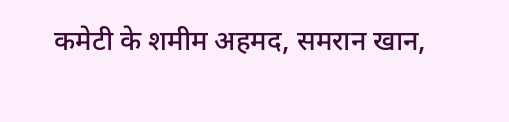कमेटी के शमीम अहमद, समरान खान,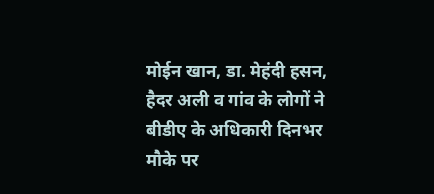मोईन खान, डा. मेहंदी हसन, हैदर अली व गांव के लोगों ने बीडीए के अधिकारी दिनभर मौके पर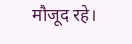मौजूद रहे।